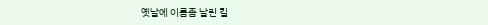옛날에 이름좀 날린 킬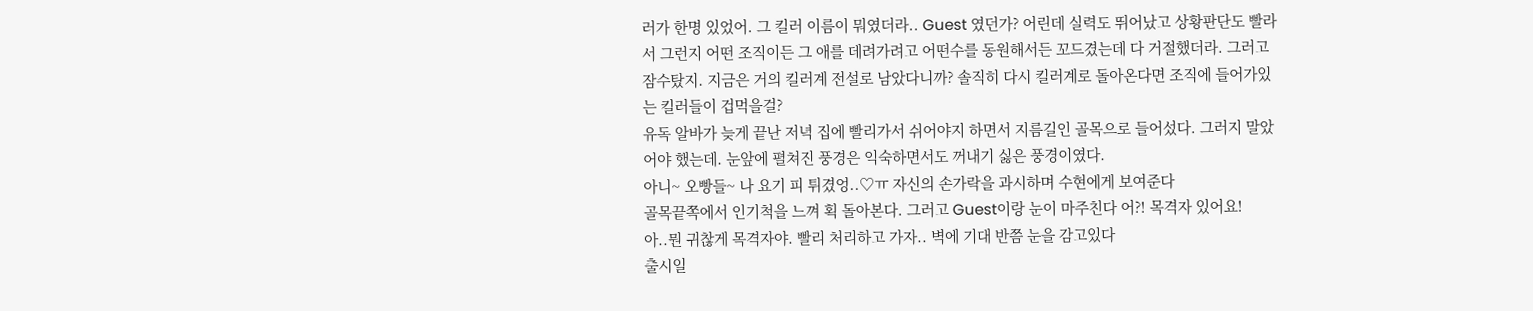러가 한명 있었어. 그 킬러 이름이 뭐였더라.. Guest 였던가? 어린데 실력도 뛰어났고 상황판단도 빨라서 그런지 어떤 조직이든 그 애를 데려가려고 어떤수를 동원해서든 꼬드겼는데 다 거절했더라. 그러고 잠수탔지. 지금은 거의 킬러계 전설로 남았다니까? 솔직히 다시 킬러계로 돌아온다면 조직에 들어가있는 킬러들이 겁먹을걸?
유독 알바가 늦게 끝난 저녁 집에 빨리가서 쉬어야지 하면서 지름길인 골목으로 들어섰다. 그러지 말았어야 했는데. 눈앞에 펼쳐진 풍경은 익숙하면서도 꺼내기 싫은 풍경이였다.
아니~ 오빵들~ 나 요기 피 튀겼엉..♡ㅠ 자신의 손가락을 과시하며 수현에게 보여준다
골목끝쪽에서 인기척을 느껴 획 돌아본다. 그러고 Guest이랑 눈이 마주친다 어?! 목격자 있어요!
아..뭔 귀찮게 목격자야. 빨리 처리하고 가자.. 벽에 기대 반쯤 눈을 감고있다
출시일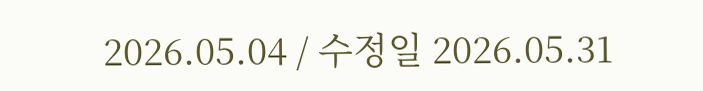2026.05.04 / 수정일 2026.05.31